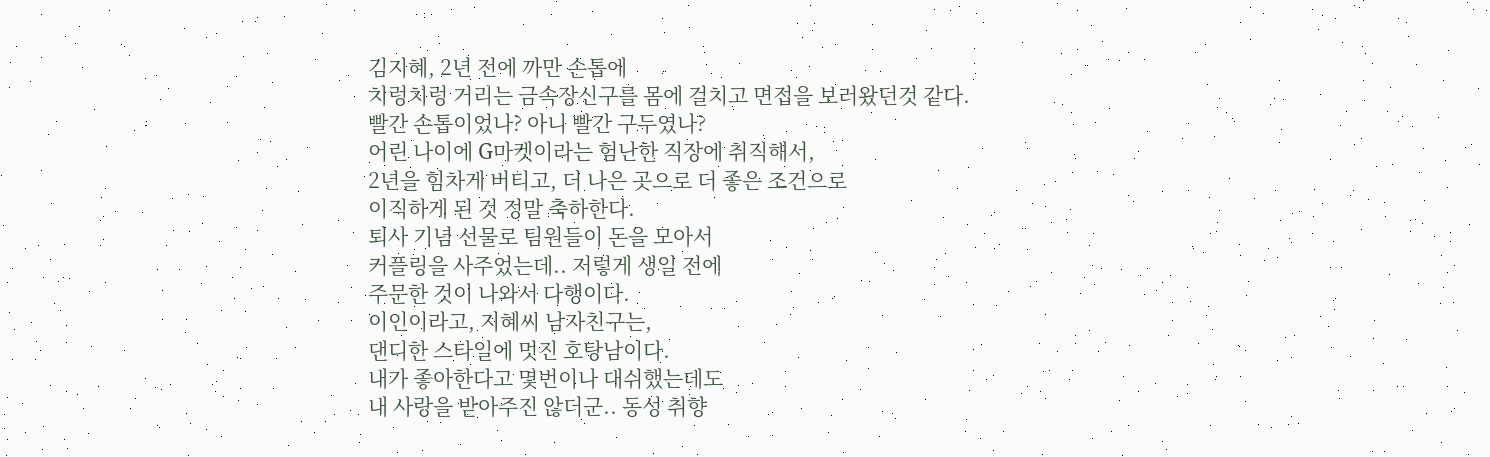김지혜, 2년 전에 까만 손톱에
치렁치렁 거리는 금속장신구를 몸에 걸치고 면접을 보러왔던것 같다.
빨간 손톱이었나? 아니 빨간 구두였나?
어린 나이에 G마켓이라는 험난한 직장에 취직해서,
2년을 힘차게 버티고, 더 나은 곳으로 더 좋은 조건으로
이직하게 된 것 정말 축하한다.
퇴사 기념 선물로 팀원들이 돈을 모아서
커플링을 사주었는데.. 저렇게 생일 전에
주문한 것이 나와서 다행이다.
이인이라고, 지혜씨 남자친구는,
댄디한 스타일에 멋진 호탕남이다.
내가 좋아한다고 몇번이나 대쉬했는데도
내 사랑을 받아주진 않더군.. 동성 취향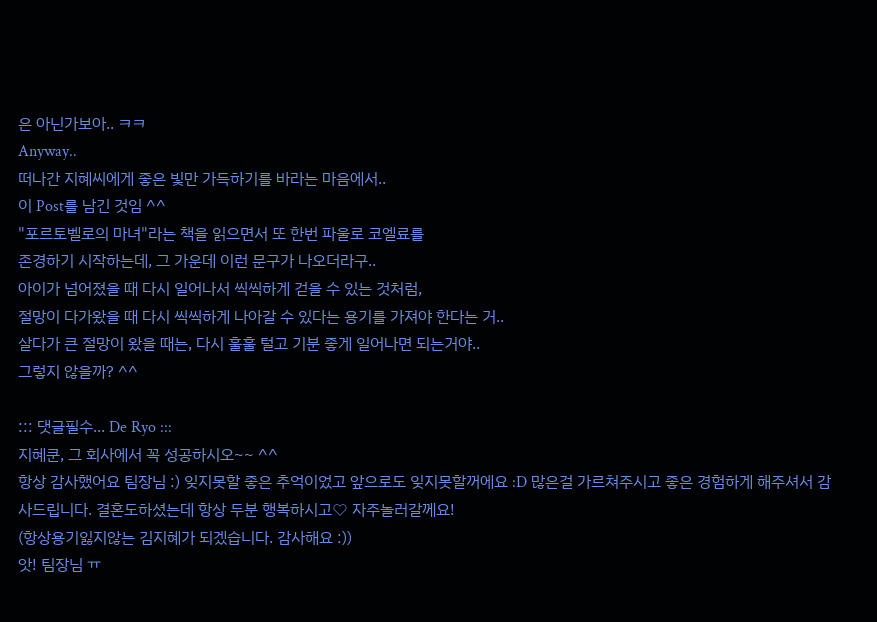은 아닌가보아.. ㅋㅋ
Anyway..
떠나간 지혜씨에게 좋은 빛만 가득하기를 바라는 마음에서..
이 Post를 남긴 것임 ^^
"포르토벨로의 마녀"라는 책을 읽으면서 또 한번 파울로 코엘료를
존경하기 시작하는데, 그 가운데 이런 문구가 나오더라구..
아이가 넘어졌을 때 다시 일어나서 씩씩하게 걷을 수 있는 것처럼,
절망이 다가왔을 때 다시 씩씩하게 나아갈 수 있다는 용기를 가져야 한다는 거..
살다가 큰 절망이 왔을 때는, 다시 훌훌 털고 기분 좋게 일어나면 되는거야..
그렇지 않을까? ^^

::: 댓글필수... De Ryo :::
지혜쿤, 그 회사에서 꼭 성공하시오~~ ^^
항상 감사했어요 팀장님 :) 잊지못할 좋은 추억이었고 앞으로도 잊지못할꺼에요 :D 많은걸 가르쳐주시고 좋은 경험하게 해주셔서 감사드립니다. 결혼도하셨는데 항상 두분 행복하시고♡ 자주놀러갈께요!
(항상용기잃지않는 김지혜가 되겠습니다. 감사해요 :))
앗! 팀장님 ㅠ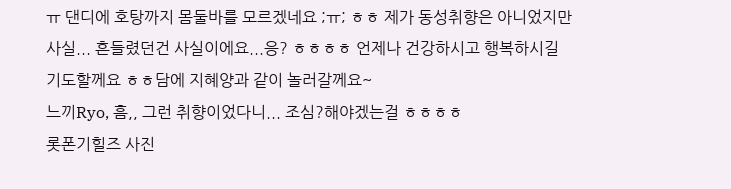ㅠ 댄디에 호탕까지 몸둘바를 모르겠네요 ;ㅠ; ㅎㅎ 제가 동성취향은 아니었지만 사실... 흔들렸던건 사실이에요...응? ㅎㅎㅎㅎ 언제나 건강하시고 행복하시길 기도할께요 ㅎㅎ담에 지혜양과 같이 놀러갈께요~
느끼Ryo, 흠,, 그런 취향이었다니... 조심?해야겠는걸 ㅎㅎㅎㅎ
롯폰기힐즈 사진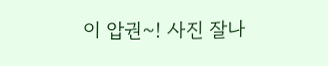이 압권~! 사진 잘나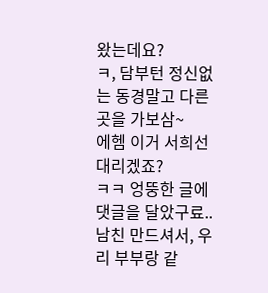왔는데요?
ㅋ, 담부턴 정신없는 동경말고 다른곳을 가보삼~
에헴 이거 서희선 대리겠죠?
ㅋㅋ 엉뚱한 글에 댓글을 달았구료..
남친 만드셔서, 우리 부부랑 같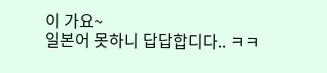이 가요~
일본어 못하니 답답합디다.. ㅋㅋ